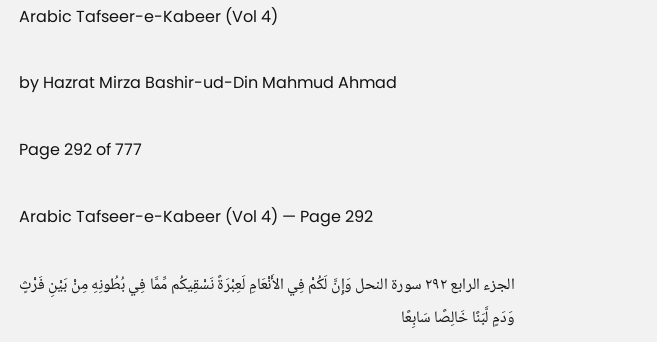Arabic Tafseer-e-Kabeer (Vol 4)

by Hazrat Mirza Bashir-ud-Din Mahmud Ahmad

Page 292 of 777

Arabic Tafseer-e-Kabeer (Vol 4) — Page 292

الجزء الرابع ۲۹۲ سورة النحل وَإِنَّ لَكُمْ فِي الأَنْعَامِ لَعِبْرَةً نَسْقِيكُم مِّمَّا فِي بُطُونِهِ مِنْ بَيْنِ فَرْثٍ وَدَمٍ لَّبَنًا خَالِصًا سَابِعًا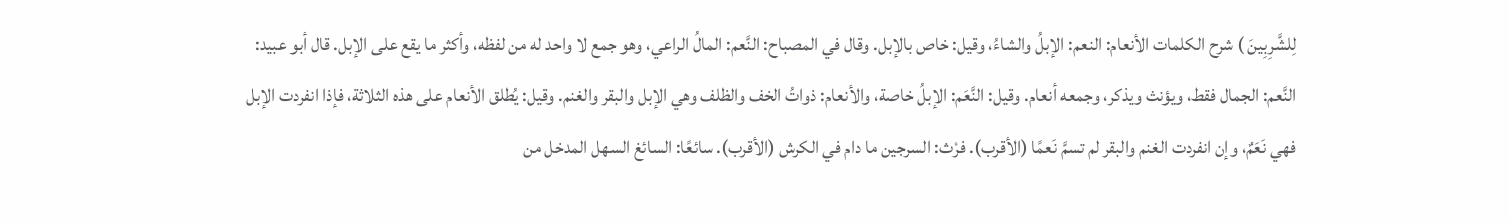لِلشَّرِبِينَ ) شرح الكلمات الأنعام: النعم: الإبلُ والشاءُ، وقيل: خاص بالإبل. وقال في المصباح: النَّعم: المالُ الراعي، وهو جمع لا واحد له من لفظه، وأكثر ما يقع على الإبل. قال أبو عبيد: النَّعم: الجمال فقط، ويؤنث ويذكر، وجمعه أنعام. وقيل: النَّعَم: الإبلُ خاصة، والأنعام: ذواتُ الخف والظلف وهي الإبل والبقر والغنم. وقيل: يُطلق الأنعام على هذه الثلاثة، فإذا انفردت الإبل فهي نَعَمٌ، وإن انفردت الغنم والبقر لم تسمَّ نَعمًا (الأقرب). فرْث: السرجين ما دام في الكرش (الأقرب). سائعًا: السائغ السهل المدخل من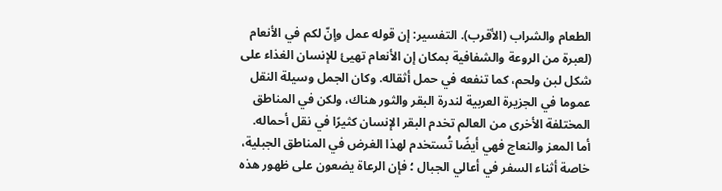الطعام والشراب (الأقرب). التفسير: إن قوله عمل وإنّ لكم في الأنعام (لعبرة من الروعة والشفافية بمكان إن الأنعام تهيئ للإنسان الغذاء على شكل لبن ولحم، كما تنفعه في حمل أثقاله. وكان الجمل وسيلة النقل عموما في الجزيرة العربية لندرة البقر والثور هناك، ولكن في المناطق المختلفة الأخرى من العالم تخدم البقر الإنسان كثيرًا في نقل أحماله. أما المعز والنعاج فهي أيضًا تُستخدم لهذا الغرض في المناطق الجبلية، خاصة أثناء السفر في أعالي الجبال ؛ فإن الرعاة يضعون على ظهور هذه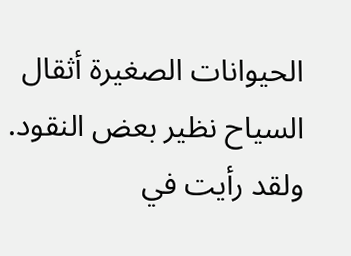الحيوانات الصغيرة أثقال السياح نظير بعض النقود. ولقد رأيت في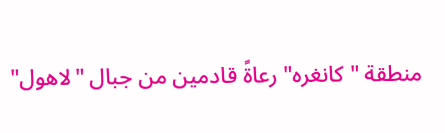منطقة "كانغره" رعاةً قادمين من جبال "لاهول"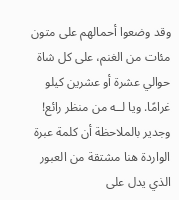وقد وضعوا أحمالهم على متون مئات من الغنم، على كل شاة حوالي عشرة أو عشرين كيلو غرامًا. ويا لــه من منظر رائع! وجدير بالملاحظة أن كلمة عبرة الواردة هنا مشتقة من العبور الذي يدل على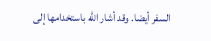السفر أيضا. وقد أشار الله باستخدامها إلى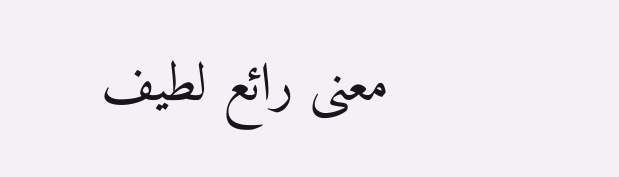معنى رائع لطيف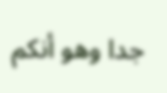جدا وهو أنكم